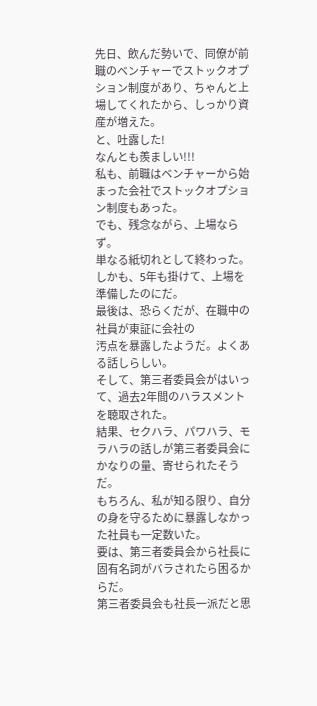先日、飲んだ勢いで、同僚が前職のベンチャーでストックオプション制度があり、ちゃんと上場してくれたから、しっかり資産が増えた。
と、吐露した!
なんとも羨ましい!!!
私も、前職はベンチャーから始まった会社でストックオプション制度もあった。
でも、残念ながら、上場ならず。
単なる紙切れとして終わった。
しかも、5年も掛けて、上場を準備したのにだ。
最後は、恐らくだが、在職中の社員が東証に会社の
汚点を暴露したようだ。よくある話しらしい。
そして、第三者委員会がはいって、過去2年間のハラスメントを聴取された。
結果、セクハラ、パワハラ、モラハラの話しが第三者委員会にかなりの量、寄せられたそうだ。
もちろん、私が知る限り、自分の身を守るために暴露しなかった社員も一定数いた。
要は、第三者委員会から社長に固有名詞がバラされたら困るからだ。
第三者委員会も社長一派だと思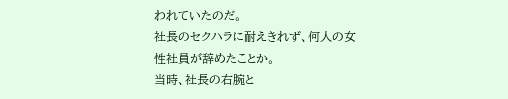われていたのだ。
社長のセクハラに耐えきれず、何人の女性社員が辞めたことか。
当時、社長の右腕と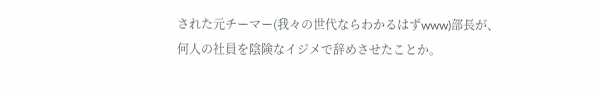された元チーマー(我々の世代ならわかるはずwww)部長が、
何人の社員を陰険なイジメで辞めさせたことか。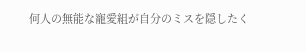何人の無能な寵愛組が自分のミスを隠したく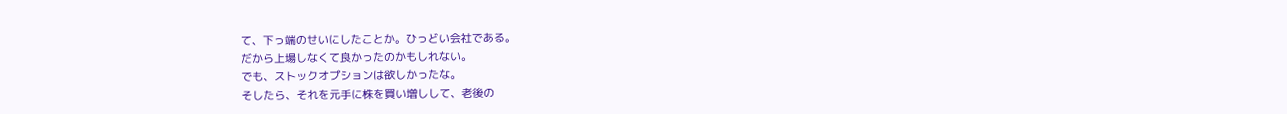て、下っ端のせいにしたことか。ひっどい会社である。
だから上場しなくて良かったのかもしれない。
でも、ストックオプションは欲しかったな。
そしたら、それを元手に株を買い増しして、老後の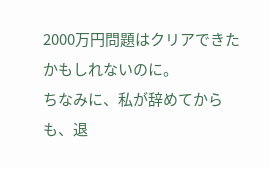2000万円問題はクリアできたかもしれないのに。
ちなみに、私が辞めてからも、退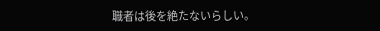職者は後を絶たないらしい。